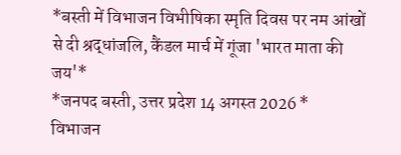*बस्ती में विभाजन विभीषिका स्मृति दिवस पर नम आंखों से दी श्रद्धांजलि, कैंडल मार्च में गूंजा 'भारत माता की जय'*
*जनपद बस्ती, उत्तर प्रदेश 14 अगस्त 2026 *
विभाजन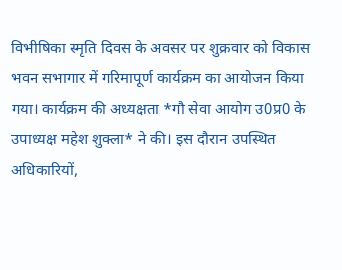विभीषिका स्मृति दिवस के अवसर पर शुक्रवार को विकास भवन सभागार में गरिमापूर्ण कार्यक्रम का आयोजन किया गया। कार्यक्रम की अध्यक्षता *गौ सेवा आयोग उ0प्र0 के उपाध्यक्ष महेश शुक्ला* ने की। इस दौरान उपस्थित अधिकारियों,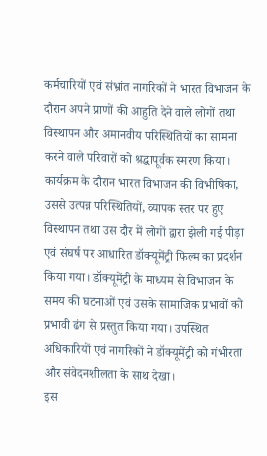कर्मचारियों एवं संभ्रांत नागरिकों ने भारत विभाजन के दौरान अपने प्राणों की आहुति देने वाले लोगों तथा विस्थापन और अमानवीय परिस्थितियों का सामना करने वाले परिवारों को श्रद्धापूर्वक स्मरण किया।
कार्यक्रम के दौरान भारत विभाजन की विभीषिका, उससे उत्पन्न परिस्थितियों, व्यापक स्तर पर हुए विस्थापन तथा उस दौर में लोगों द्वारा झेली गई पीड़ा एवं संघर्ष पर आधारित डॉक्यूमेंट्री फिल्म का प्रदर्शन किया गया। डॉक्यूमेंट्री के माध्यम से विभाजन के समय की घटनाओं एवं उसके सामाजिक प्रभावों को प्रभावी ढंग से प्रस्तुत किया गया। उपस्थित अधिकारियों एवं नागरिकों ने डॉक्यूमेंट्री को गंभीरता और संवेदनशीलता के साथ देखा।
इस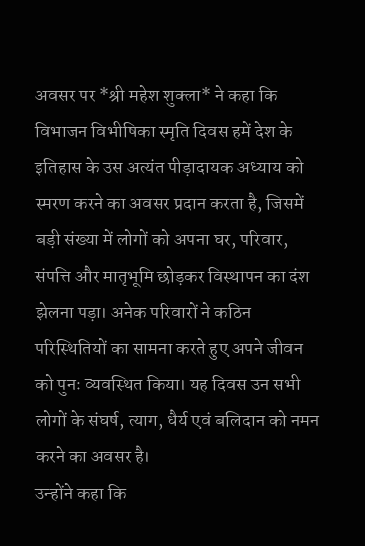अवसर पर *श्री महेश शुक्ला* ने कहा कि विभाजन विभीषिका स्मृति दिवस हमें देश के इतिहास के उस अत्यंत पीड़ादायक अध्याय को स्मरण करने का अवसर प्रदान करता है, जिसमें बड़ी संख्या में लोगों को अपना घर, परिवार, संपत्ति और मातृभूमि छोड़कर विस्थापन का दंश झेलना पड़ा। अनेक परिवारों ने कठिन परिस्थितियों का सामना करते हुए अपने जीवन को पुनः व्यवस्थित किया। यह दिवस उन सभी लोगों के संघर्ष, त्याग, धैर्य एवं बलिदान को नमन करने का अवसर है।
उन्होंने कहा कि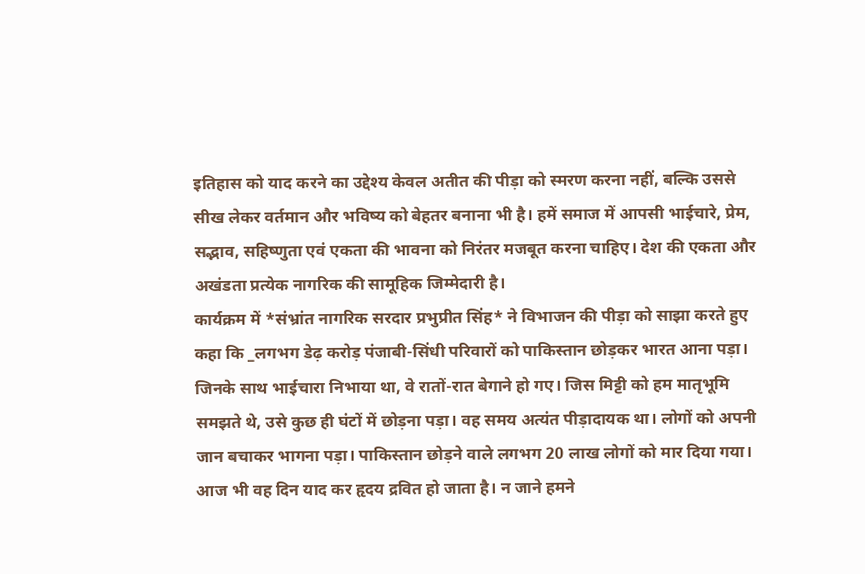इतिहास को याद करने का उद्देश्य केवल अतीत की पीड़ा को स्मरण करना नहीं, बल्कि उससे सीख लेकर वर्तमान और भविष्य को बेहतर बनाना भी है। हमें समाज में आपसी भाईचारे, प्रेम, सद्भाव, सहिष्णुता एवं एकता की भावना को निरंतर मजबूत करना चाहिए। देश की एकता और अखंडता प्रत्येक नागरिक की सामूहिक जिम्मेदारी है।
कार्यक्रम में *संभ्रांत नागरिक सरदार प्रभुप्रीत सिंह* ने विभाजन की पीड़ा को साझा करते हुए कहा कि _लगभग डेढ़ करोड़ पंजाबी-सिंधी परिवारों को पाकिस्तान छोड़कर भारत आना पड़ा। जिनके साथ भाईचारा निभाया था, वे रातों-रात बेगाने हो गए। जिस मिट्टी को हम मातृभूमि समझते थे, उसे कुछ ही घंटों में छोड़ना पड़ा। वह समय अत्यंत पीड़ादायक था। लोगों को अपनी जान बचाकर भागना पड़ा। पाकिस्तान छोड़ने वाले लगभग 20 लाख लोगों को मार दिया गया। आज भी वह दिन याद कर हृदय द्रवित हो जाता है। न जाने हमने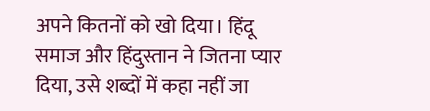अपने कितनों को खो दिया। हिंदू समाज और हिंदुस्तान ने जितना प्यार दिया, उसे शब्दों में कहा नहीं जा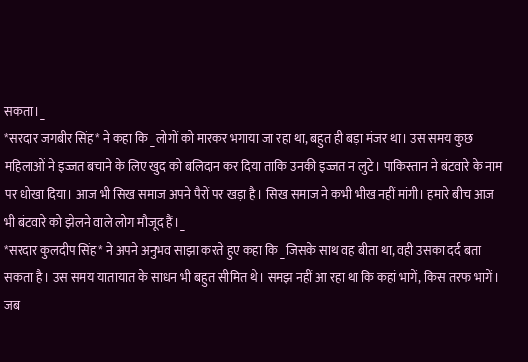सकता।_
*सरदार जगबीर सिंह* ने कहा कि _लोगों को मारकर भगाया जा रहा था, बहुत ही बड़ा मंजर था। उस समय कुछ महिलाओं ने इज्जत बचाने के लिए खुद को बलिदान कर दिया ताकि उनकी इज्जत न लुटे। पाकिस्तान ने बंटवारे के नाम पर धोखा दिया। आज भी सिख समाज अपने पैरों पर खड़ा है। सिख समाज ने कभी भीख नहीं मांगी। हमारे बीच आज भी बंटवारे को झेलने वाले लोग मौजूद हैं।_
*सरदार कुलदीप सिंह* ने अपने अनुभव साझा करते हुए कहा कि _जिसके साथ वह बीता था, वही उसका दर्द बता सकता है। उस समय यातायात के साधन भी बहुत सीमित थे। समझ नहीं आ रहा था कि कहां भागें, किस तरफ भागें। जब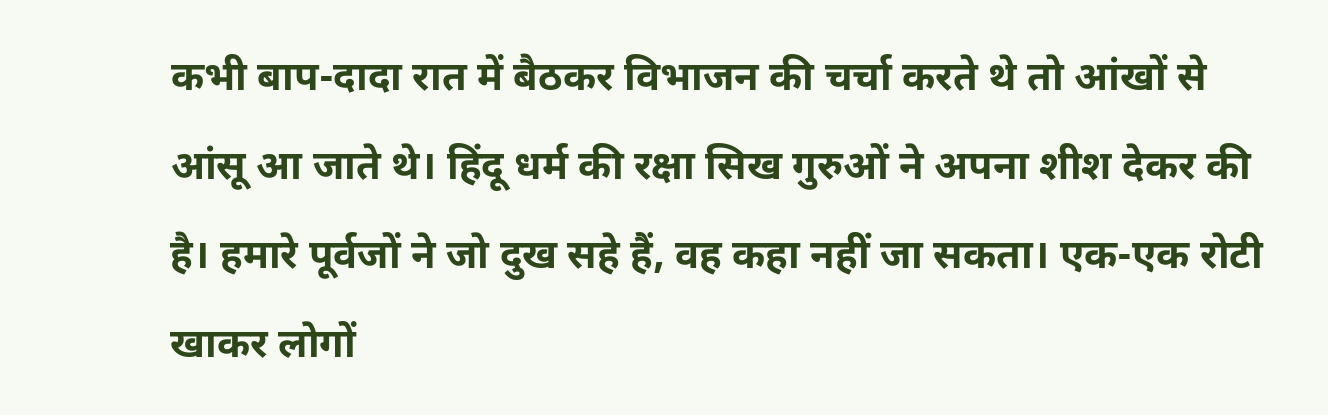कभी बाप-दादा रात में बैठकर विभाजन की चर्चा करते थे तो आंखों से आंसू आ जाते थे। हिंदू धर्म की रक्षा सिख गुरुओं ने अपना शीश देकर की है। हमारे पूर्वजों ने जो दुख सहे हैं, वह कहा नहीं जा सकता। एक-एक रोटी खाकर लोगों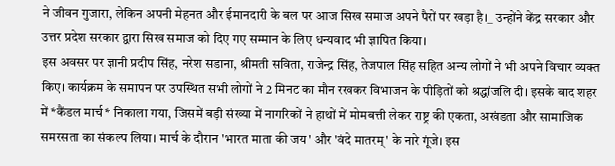ने जीवन गुजारा, लेकिन अपनी मेहनत और ईमानदारी के बल पर आज सिख समाज अपने पैरों पर खड़ा है।_ उन्होंने केंद्र सरकार और उत्तर प्रदेश सरकार द्वारा सिख समाज को दिए गए सम्मान के लिए धन्यवाद भी ज्ञापित किया।
इस अवसर पर ज्ञानी प्रदीप सिंह, नरेश सडाना, श्रीमती सविता, राजेन्द्र सिंह, तेजपाल सिंह सहित अन्य लोगों ने भी अपने विचार व्यक्त किए। कार्यक्रम के समापन पर उपस्थित सभी लोगों ने 2 मिनट का मौन रखकर विभाजन के पीड़ितों को श्रद्धांजलि दी। इसके बाद शहर में *कैंडल मार्च* निकाला गया, जिसमें बड़ी संख्या में नागरिकों ने हाथों में मोमबत्ती लेकर राष्ट्र की एकता, अखंडता और सामाजिक समरसता का संकल्प लिया। मार्च के दौरान 'भारत माता की जय' और 'वंदे मातरम्' के नारे गूंजे। इस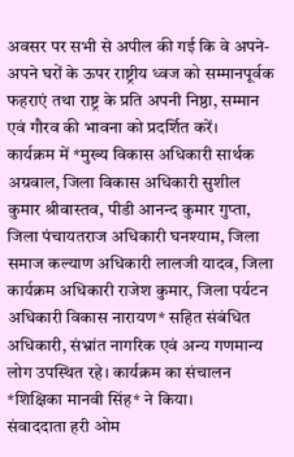अवसर पर सभी से अपील की गई कि वे अपने-अपने घरों के ऊपर राष्ट्रीय ध्वज को सम्मानपूर्वक फहराएं तथा राष्ट्र के प्रति अपनी निष्ठा, सम्मान एवं गौरव की भावना को प्रदर्शित करें।
कार्यक्रम में *मुख्य विकास अधिकारी सार्थक अग्रवाल, जिला विकास अधिकारी सुशील कुमार श्रीवास्तव, पीडी आनन्द कुमार गुप्ता, जिला पंचायतराज अधिकारी घनश्याम, जिला समाज कल्याण अधिकारी लालजी यादव, जिला कार्यक्रम अधिकारी राजेश कुमार, जिला पर्यटन अधिकारी विकास नारायण* सहित संबंधित अधिकारी, संभ्रांत नागरिक एवं अन्य गणमान्य लोग उपस्थित रहे। कार्यक्रम का संचालन *शिक्षिका मानवी सिंह* ने किया।
संवाददाता हरी ओम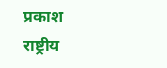प्रकाश
राष्ट्रीय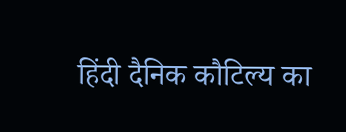हिंदी दैनिक कौटिल्य का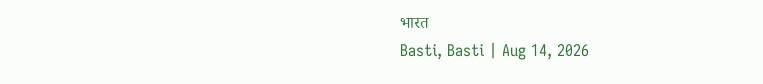भारत
Basti, Basti | Aug 14, 2026